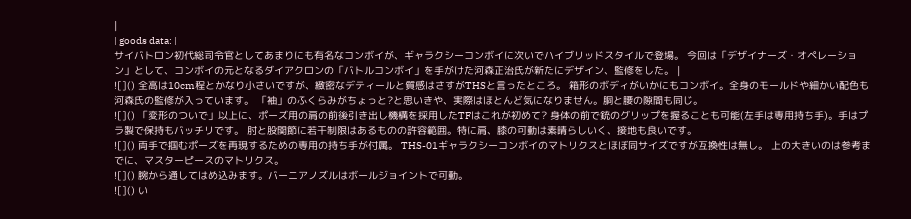|
| goods data: |
サイバトロン初代総司令官としてあまりにも有名なコンボイが、ギャラクシーコンボイに次いでハイブリッドスタイルで登場。 今回は「デザイナーズ・オペレーション」として、コンボイの元となるダイアクロンの「バトルコンボイ」を手がけた河森正治氏が新たにデザイン、監修をした。 |
![]() 全高は10cm程とかなり小さいですが、緻密なデティールと質感はさすがTHSと言ったところ。 箱形のボディがいかにもコンボイ。全身のモールドや細かい配色も河森氏の監修が入っています。 「袖」のふくらみがちょっと?と思いきや、実際はほとんど気になりません。胴と腰の隙間も同じ。
![]() 「変形のついで」以上に、ポーズ用の肩の前後引き出し機構を採用したTFはこれが初めて? 身体の前で銃のグリップを握ることも可能(左手は専用持ち手)。手はプラ製で保持もバッチリです。 肘と股関節に若干制限はあるものの許容範囲。特に肩、膝の可動は素晴らしいく、接地も良いです。
![]() 両手で掴むポーズを再現するための専用の持ち手が付属。 THS-01ギャラクシーコンボイのマトリクスとほぼ同サイズですが互換性は無し。 上の大きいのは参考までに、マスターピースのマトリクス。
![]() 腕から通してはめ込みます。バーニアノズルはボールジョイントで可動。
![]() い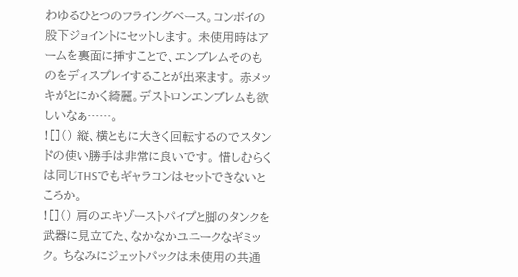わゆるひとつのフライングベース。コンボイの股下ジョイントにセットします。 未使用時はアームを裏面に挿すことで、エンブレムそのものをディスプレイすることが出来ます。 赤メッキがとにかく綺麗。デストロンエンブレムも欲しいなぁ……。
![]() 縦、横ともに大きく回転するのでスタンドの使い勝手は非常に良いです。 惜しむらくは同じTHSでもギャラコンはセットできないところか。
![]() 肩のエキゾーストパイプと脚のタンクを武器に見立てた、なかなかユニークなギミック。 ちなみにジェットパックは未使用の共通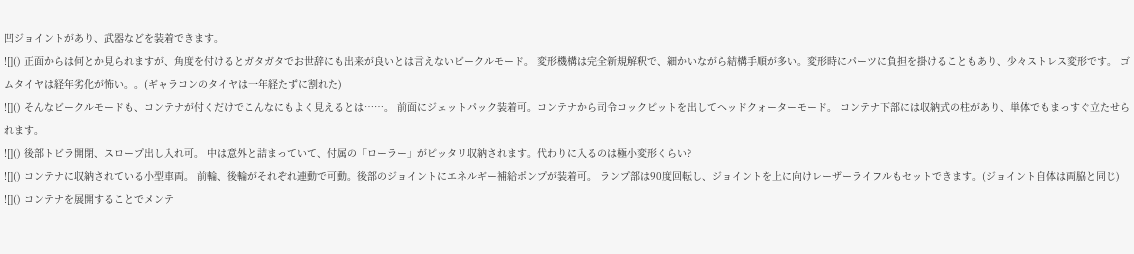凹ジョイントがあり、武器などを装着できます。
![]() 正面からは何とか見られますが、角度を付けるとガタガタでお世辞にも出来が良いとは言えないビークルモード。 変形機構は完全新規解釈で、細かいながら結構手順が多い。変形時にパーツに負担を掛けることもあり、少々ストレス変形です。 ゴムタイヤは経年劣化が怖い。。(ギャラコンのタイヤは一年経たずに割れた)
![]() そんなビークルモードも、コンテナが付くだけでこんなにもよく見えるとは……。 前面にジェットパック装着可。コンテナから司令コックピットを出してヘッドクォーターモード。 コンテナ下部には収納式の柱があり、単体でもまっすぐ立たせられます。
![]() 後部トビラ開閉、スロープ出し入れ可。 中は意外と詰まっていて、付属の「ローラー」がピッタリ収納されます。代わりに入るのは極小変形くらい?
![]() コンテナに収納されている小型車両。 前輪、後輪がそれぞれ連動で可動。後部のジョイントにエネルギー補給ポンプが装着可。 ランプ部は90度回転し、ジョイントを上に向けレーザーライフルもセットできます。(ジョイント自体は両脇と同じ)
![]() コンテナを展開することでメンテ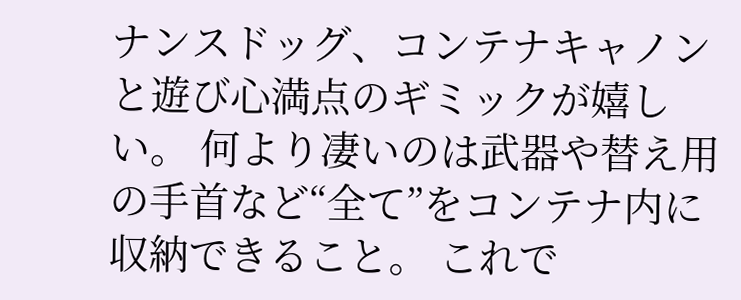ナンスドッグ、コンテナキャノンと遊び心満点のギミックが嬉しい。 何より凄いのは武器や替え用の手首など“全て”をコンテナ内に収納できること。 これで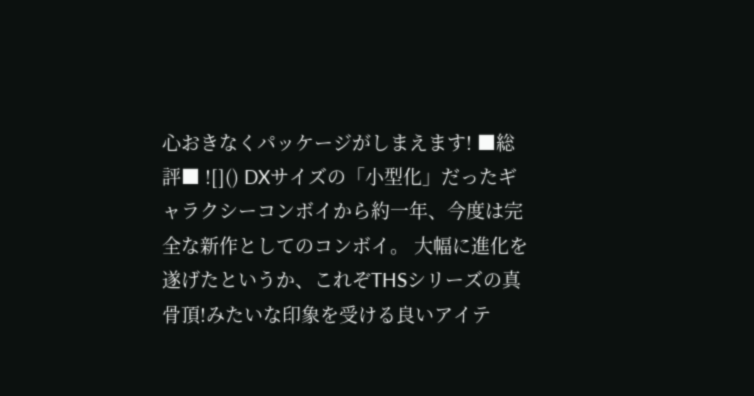心おきなくパッケージがしまえます! ■総評■ ![]() DXサイズの「小型化」だったギャラクシーコンボイから約一年、今度は完全な新作としてのコンボイ。 大幅に進化を遂げたというか、これぞTHSシリーズの真骨頂!みたいな印象を受ける良いアイテ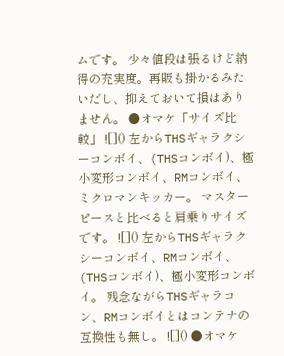ムです。 少々値段は張るけど納得の充実度。再販も掛かるみたいだし、抑えておいて損はありません。 ●オマケ「サイズ比較」 ![]() 左からTHSギャラクシーコンボイ、(THSコンボイ)、極小変形コンボイ、RMコンボイ、ミクロマンキッカー。 マスターピースと比べると肩乗りサイズです。 ![]() 左からTHSギャラクシーコンボイ、RMコンボイ、(THSコンボイ)、極小変形コンボイ。 残念ながらTHSギャラコン、RMコンボイとはコンテナの互換性も無し。 ![]() ●オマケ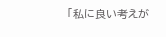「私に良い考えが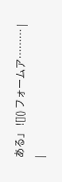ある」 ![]() フォームア……… |
|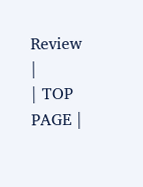Review |
| TOP PAGE |